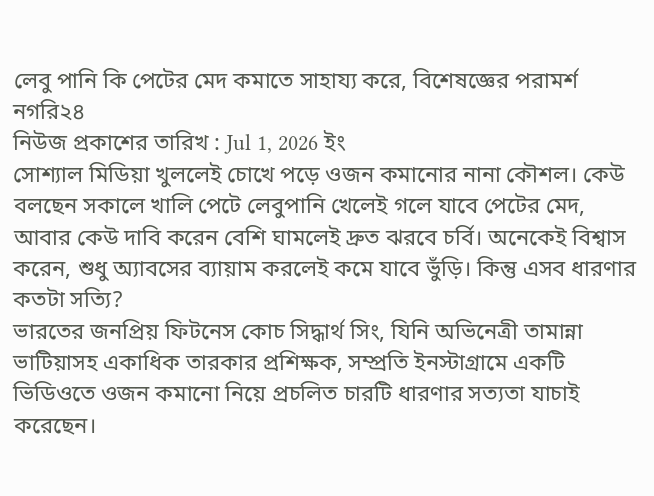লেবু পানি কি পেটের মেদ কমাতে সাহায্য করে, বিশেষজ্ঞের পরামর্শ
নগরি২৪
নিউজ প্রকাশের তারিখ : Jul 1, 2026 ইং
সোশ্যাল মিডিয়া খুললেই চোখে পড়ে ওজন কমানোর নানা কৌশল। কেউ বলছেন সকালে খালি পেটে লেবুপানি খেলেই গলে যাবে পেটের মেদ, আবার কেউ দাবি করেন বেশি ঘামলেই দ্রুত ঝরবে চর্বি। অনেকেই বিশ্বাস করেন, শুধু অ্যাবসের ব্যায়াম করলেই কমে যাবে ভুঁড়ি। কিন্তু এসব ধারণার কতটা সত্যি?
ভারতের জনপ্রিয় ফিটনেস কোচ সিদ্ধার্থ সিং, যিনি অভিনেত্রী তামান্না ভাটিয়াসহ একাধিক তারকার প্রশিক্ষক, সম্প্রতি ইনস্টাগ্রামে একটি ভিডিওতে ওজন কমানো নিয়ে প্রচলিত চারটি ধারণার সত্যতা যাচাই করেছেন।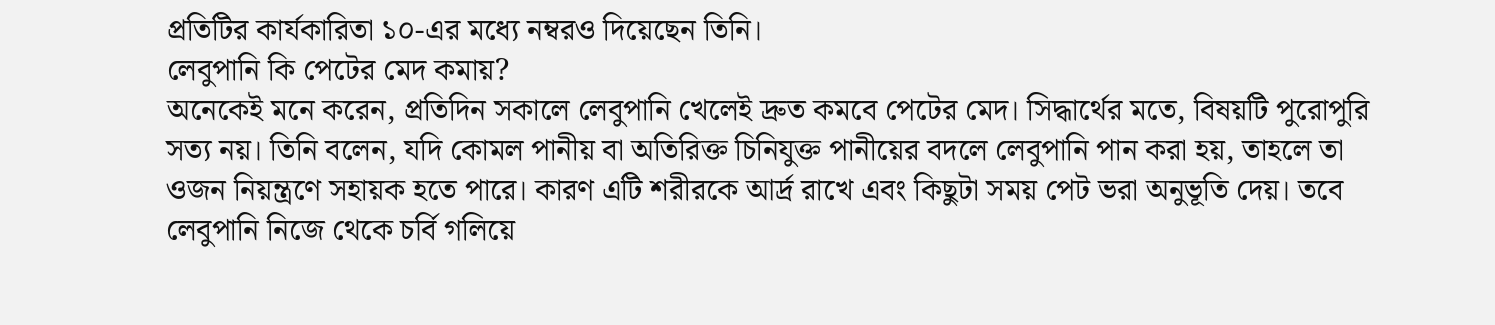প্রতিটির কার্যকারিতা ১০-এর মধ্যে নম্বরও দিয়েছেন তিনি।
লেবুপানি কি পেটের মেদ কমায়?
অনেকেই মনে করেন, প্রতিদিন সকালে লেবুপানি খেলেই দ্রুত কমবে পেটের মেদ। সিদ্ধার্থের মতে, বিষয়টি পুরোপুরি সত্য নয়। তিনি বলেন, যদি কোমল পানীয় বা অতিরিক্ত চিনিযুক্ত পানীয়ের বদলে লেবুপানি পান করা হয়, তাহলে তা ওজন নিয়ন্ত্রণে সহায়ক হতে পারে। কারণ এটি শরীরকে আর্দ্র রাখে এবং কিছুটা সময় পেট ভরা অনুভূতি দেয়। তবে লেবুপানি নিজে থেকে চর্বি গলিয়ে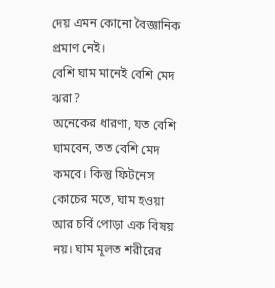দেয় এমন কোনো বৈজ্ঞানিক প্রমাণ নেই।
বেশি ঘাম মানেই বেশি মেদ ঝরা?
অনেকের ধারণা, যত বেশি ঘামবেন, তত বেশি মেদ কমবে। কিন্তু ফিটনেস কোচের মতে, ঘাম হওয়া আর চর্বি পোড়া এক বিষয় নয়। ঘাম মূলত শরীরের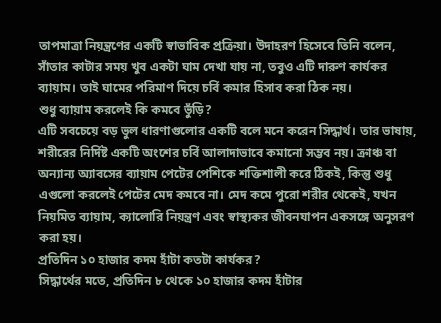তাপমাত্রা নিয়ন্ত্রণের একটি স্বাভাবিক প্রক্রিয়া। উদাহরণ হিসেবে তিনি বলেন, সাঁতার কাটার সময় খুব একটা ঘাম দেখা যায় না, তবুও এটি দারুণ কার্যকর ব্যায়াম। তাই ঘামের পরিমাণ দিয়ে চর্বি কমার হিসাব করা ঠিক নয়।
শুধু ব্যায়াম করলেই কি কমবে ভুঁড়ি?
এটি সবচেয়ে বড় ভুল ধারণাগুলোর একটি বলে মনে করেন সিদ্ধার্থ। তার ভাষায়, শরীরের নির্দিষ্ট একটি অংশের চর্বি আলাদাভাবে কমানো সম্ভব নয়। ক্রাঞ্চ বা অন্যান্য অ্যাবসের ব্যায়াম পেটের পেশিকে শক্তিশালী করে ঠিকই, কিন্তু শুধু এগুলো করলেই পেটের মেদ কমবে না। মেদ কমে পুরো শরীর থেকেই, যখন নিয়মিত ব্যায়াম, ক্যালোরি নিয়ন্ত্রণ এবং স্বাস্থ্যকর জীবনযাপন একসঙ্গে অনুসরণ করা হয়।
প্রতিদিন ১০ হাজার কদম হাঁটা কতটা কার্যকর?
সিদ্ধার্থের মতে, প্রতিদিন ৮ থেকে ১০ হাজার কদম হাঁটার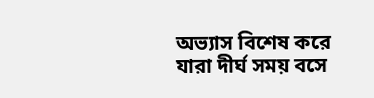অভ্যাস বিশেষ করে যারা দীর্ঘ সময় বসে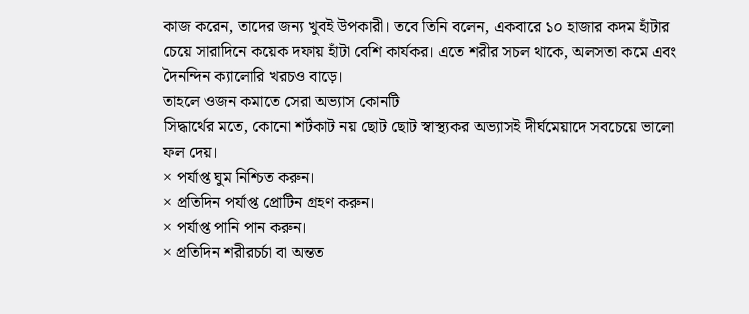কাজ করেন, তাদের জন্য খুবই উপকারী। তবে তিনি বলেন, একবারে ১০ হাজার কদম হাঁটার চেয়ে সারাদিনে কয়েক দফায় হাঁটা বেশি কার্যকর। এতে শরীর সচল থাকে, অলসতা কমে এবং দৈনন্দিন ক্যালোরি খরচও বাড়ে।
তাহলে ওজন কমাতে সেরা অভ্যাস কোনটি
সিদ্ধার্থের মতে, কোনো শর্টকাট নয় ছোট ছোট স্বাস্থ্যকর অভ্যাসই দীর্ঘমেয়াদে সবচেয়ে ভালো ফল দেয়।
× পর্যাপ্ত ঘুম নিশ্চিত করুন।
× প্রতিদিন পর্যাপ্ত প্রোটিন গ্রহণ করুন।
× পর্যাপ্ত পানি পান করুন।
× প্রতিদিন শরীরচর্চা বা অন্তত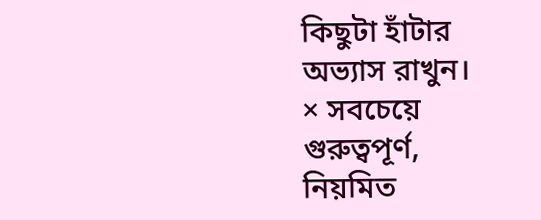কিছুটা হাঁটার অভ্যাস রাখুন।
× সবচেয়ে গুরুত্বপূর্ণ, নিয়মিত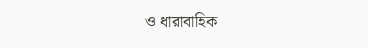ও ধারাবাহিক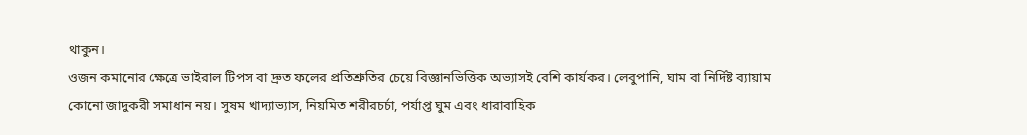থাকুন।
ওজন কমানোর ক্ষেত্রে ভাইরাল টিপস বা দ্রুত ফলের প্রতিশ্রুতির চেয়ে বিজ্ঞানভিত্তিক অভ্যাসই বেশি কার্যকর। লেবুপানি, ঘাম বা নির্দিষ্ট ব্যায়াম কোনো জাদুকরী সমাধান নয়। সুষম খাদ্যাভ্যাস, নিয়মিত শরীরচর্চা, পর্যাপ্ত ঘুম এবং ধারাবাহিক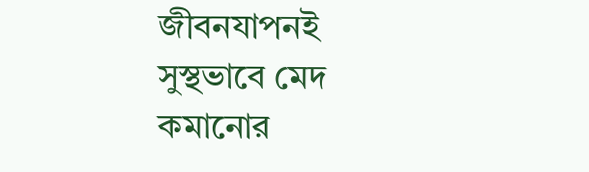জীবনযাপনই সুস্থভাবে মেদ কমানোর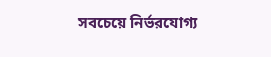সবচেয়ে নির্ভরযোগ্য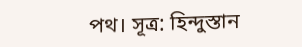পথ। সূত্র: হিন্দুস্তান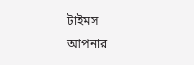টাইমস
আপনার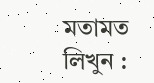মতামত লিখুন :